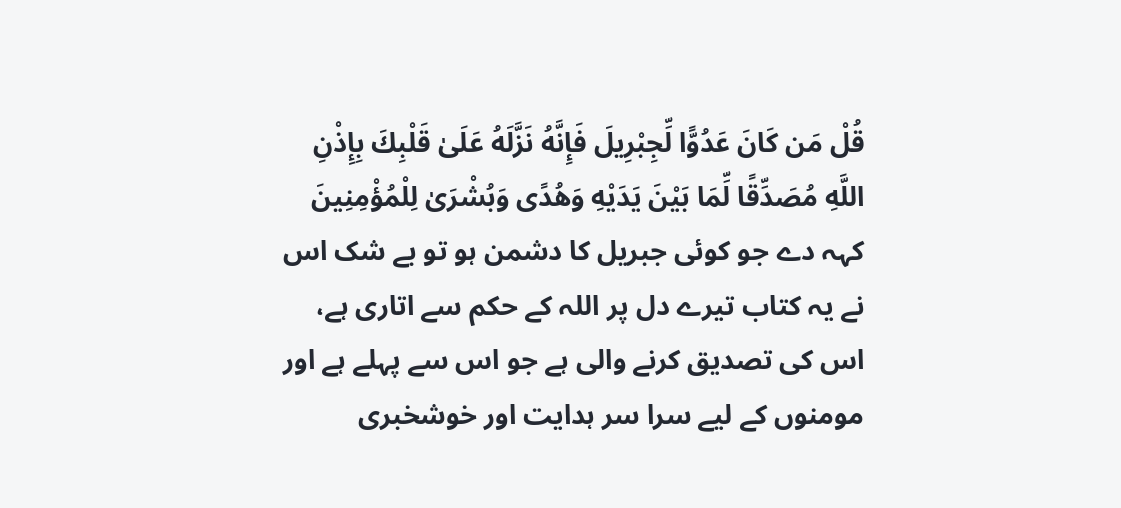قُلْ مَن كَانَ عَدُوًّا لِّجِبْرِيلَ فَإِنَّهُ نَزَّلَهُ عَلَىٰ قَلْبِكَ بِإِذْنِ اللَّهِ مُصَدِّقًا لِّمَا بَيْنَ يَدَيْهِ وَهُدًى وَبُشْرَىٰ لِلْمُؤْمِنِينَ
کہہ دے جو کوئی جبریل کا دشمن ہو تو بے شک اس نے یہ کتاب تیرے دل پر اللہ کے حکم سے اتاری ہے، اس کی تصدیق کرنے والی ہے جو اس سے پہلے ہے اور مومنوں کے لیے سرا سر ہدایت اور خوشخبری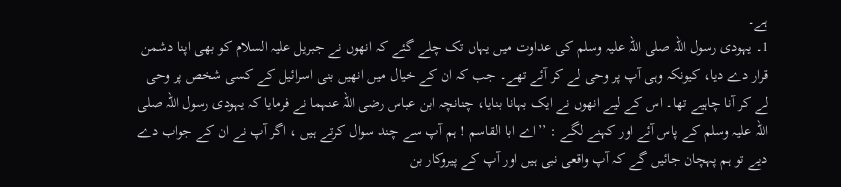ہے۔
1۔ یہودی رسول اللہ صلی اللہ علیہ وسلم کی عداوت میں یہاں تک چلے گئے کہ انھوں نے جبریل علیہ السلام کو بھی اپنا دشمن قرار دے دیا، کیونکہ وہی آپ پر وحی لے کر آئے تھے۔ جب کہ ان کے خیال میں انھیں بنی اسرائیل کے کسی شخص پر وحی لے کر آنا چاہیے تھا۔ اس کے لیے انھوں نے ایک بہانا بنایا، چنانچہ ابن عباس رضی اللہ عنہما نے فرمایا کہ یہودی رسول اللہ صلی اللہ علیہ وسلم کے پاس آئے اور کہنے لگے : ’’اے ابا القاسم ! ہم آپ سے چند سوال کرتے ہیں ، اگر آپ نے ان کے جواب دے دیے تو ہم پہچان جائیں گے کہ آپ واقعی نبی ہیں اور آپ کے پیروکار بن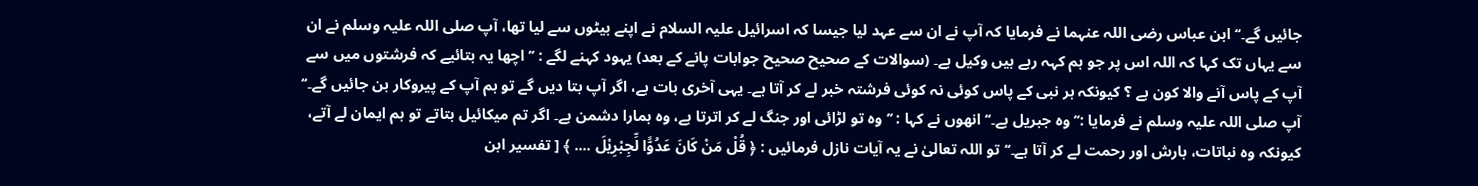جائیں گے۔‘‘ ابن عباس رضی اللہ عنہما نے فرمایا کہ آپ نے ان سے عہد لیا جیسا کہ اسرائیل علیہ السلام نے اپنے بیٹوں سے لیا تھا، آپ صلی اللہ علیہ وسلم نے ان سے یہاں تک کہا کہ اللہ اس پر جو ہم کہہ رہے ہیں وکیل ہے۔ (سوالات کے صحیح صحیح جوابات پانے کے بعد) یہود کہنے لگے : ’’اچھا یہ بتائیے کہ فرشتوں میں سے آپ کے پاس آنے والا کون ہے ؟ کیونکہ ہر نبی کے پاس کوئی نہ کوئی فرشتہ خبر لے کر آتا ہے۔ یہی آخری بات ہے، اگر آپ بتا دیں گے تو ہم آپ کے پیروکار بن جائیں گے۔‘‘ آپ صلی اللہ علیہ وسلم نے فرمایا :’’وہ جبریل ہے۔‘‘ انھوں نے کہا : ’’وہ تو لڑائی اور جنگ لے کر اترتا ہے، وہ ہمارا دشمن ہے۔ اگر تم میکائیل بتاتے تو ہم ایمان لے آتے، کیونکہ وہ نباتات، بارش اور رحمت لے کر آتا ہے۔‘‘ تو اللہ تعالیٰ نے یہ آیات نازل فرمائیں : ﴿ قُلْ مَنْ كَانَ عَدُوًّا لِّجِبْرِيْلَ .... ﴾ [ تفسیر ابن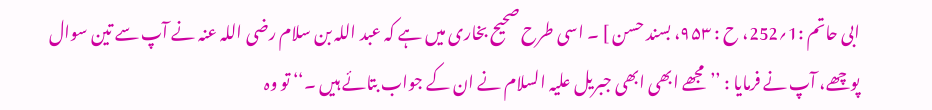ابی حاتم :1؍252، ح : ۹۵۳، بسند حسن ] ۔ اسی طرح صحیح بخاری میں ہے کہ عبد اللہ بن سلام رضی اللہ عنہ نے آپ سے تین سوال پوچھے، آپ نے فرمایا : ’’مجھے ابھی ابھی جبریل علیہ السلام نے ان کے جواب بتائے ہیں ۔‘‘ تو وہ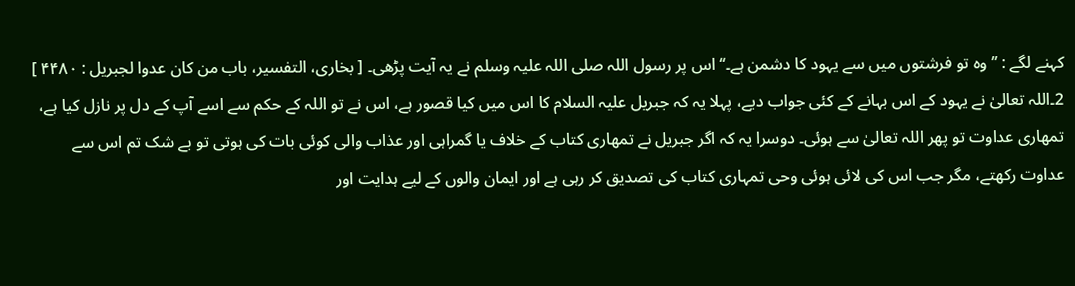کہنے لگے : ’’وہ تو فرشتوں میں سے یہود کا دشمن ہے۔‘‘ اس پر رسول اللہ صلی اللہ علیہ وسلم نے یہ آیت پڑھی۔ [ بخاری، التفسیر، باب من کان عدوا لجبریل : ۴۴۸۰ ] 2۔اللہ تعالیٰ نے یہود کے اس بہانے کے کئی جواب دیے، پہلا یہ کہ جبریل علیہ السلام کا اس میں کیا قصور ہے، اس نے تو اللہ کے حکم سے اسے آپ کے دل پر نازل کیا ہے، تمھاری عداوت تو پھر اللہ تعالیٰ سے ہوئی۔ دوسرا یہ کہ اگر جبریل نے تمھاری کتاب کے خلاف یا گمراہی اور عذاب والی کوئی بات کی ہوتی تو بے شک تم اس سے عداوت رکھتے، مگر جب اس کی لائی ہوئی وحی تمہاری کتاب کی تصدیق کر رہی ہے اور ایمان والوں کے لیے ہدایت اور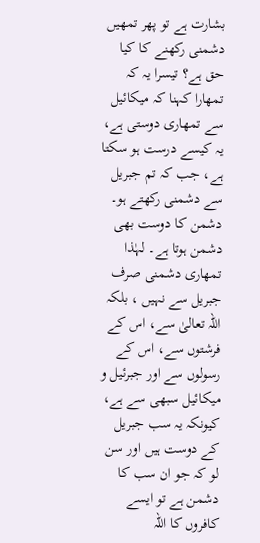بشارت ہے تو پھر تمھیں دشمنی رکھنے کا کیا حق ہے؟ تیسرا یہ کہ تمھارا کہنا کہ میکائیل سے تمھاری دوستی ہے، یہ کیسے درست ہو سکتا ہے، جب کہ تم جبریل سے دشمنی رکھتے ہو۔ دشمن کا دوست بھی دشمن ہوتا ہے۔ لہٰذا تمھاری دشمنی صرف جبریل سے نہیں ، بلکہ اللہ تعالیٰ سے، اس کے فرشتوں سے، اس کے رسولوں سے اور جبرئیل و میکائیل سبھی سے ہے، کیونکہ یہ سب جبریل کے دوست ہیں اور سن لو کہ جو ان سب کا دشمن ہے تو ایسے کافروں کا اللہ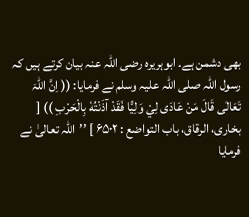بھی دشمن ہے۔ ابوہریرہ رضی اللہ عنہ بیان کرتے ہیں کہ رسول اللہ صلی اللہ علیہ وسلم نے فرمایا: (( اِنَّ اللّٰہَ تَعَالٰی قَالَ مَنْ عَادَی لِيْ وَلِيًّا فَقَدْ آذَنْتُهٗ بِالْحَرْبِ )) [ بخاری، الرقاق، باب التواضع : ۶۵۰۲ ] ’’اللہ تعالیٰ نے فرمایا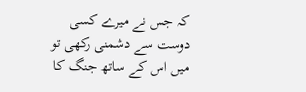کہ جس نے میرے کسی دوست سے دشمنی رکھی تو میں اس کے ساتھ جنگ کا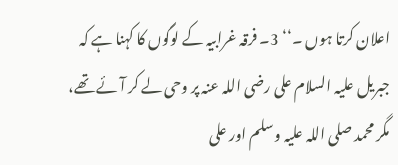اعلان کرتا ہوں ۔‘‘ 3۔ فرقہ غرابیہ کے لوگوں کا کہنا ہے کہ جبریل علیہ السلام علی رضی اللہ عنہ پر وحی لے کر آئے تھے، مگر محمد صلی اللہ علیہ وسلم اور علی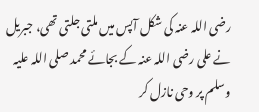رضی اللہ عنہ کی شکل آپس میں ملتی جلتی تھی، جبریل نے علی رضی اللہ عنہ کے بجائے محمد صلی اللہ علیہ وسلم پر وحی نازل کر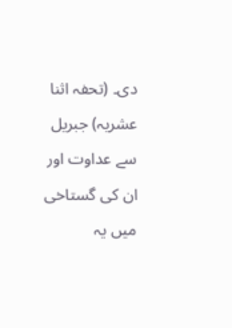دی۔ (تحفہ اثنا عشریہ) جبریل سے عداوت اور ان کی گستاخی میں یہ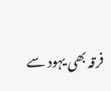فرقہ بھی یہود سے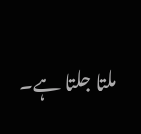ملتا جلتا ہے۔